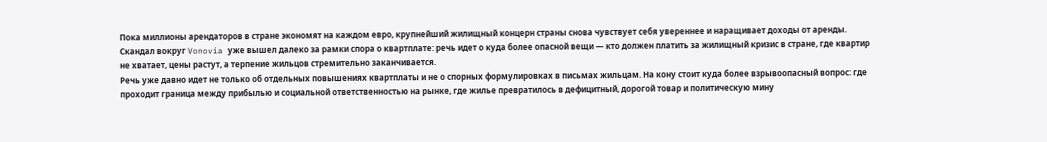Пока миллионы арендаторов в стране экономят на каждом евро, крупнейший жилищный концерн страны снова чувствует себя увереннее и наращивает доходы от аренды. Скандал вокруг Vonovia уже вышел далеко за рамки спора о квартплате: речь идет о куда более опасной вещи — кто должен платить за жилищный кризис в стране, где квартир не хватает, цены растут, а терпение жильцов стремительно заканчивается.
Речь уже давно идет не только об отдельных повышениях квартплаты и не о спорных формулировках в письмах жильцам. На кону стоит куда более взрывоопасный вопрос: где проходит граница между прибылью и социальной ответственностью на рынке, где жилье превратилось в дефицитный, дорогой товар и политическую мину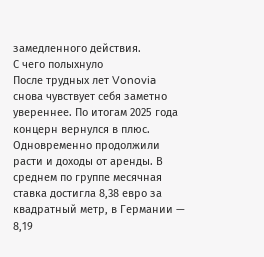замедленного действия.
С чего полыхнуло
После трудных лет Vonovia снова чувствует себя заметно увереннее. По итогам 2025 года концерн вернулся в плюс. Одновременно продолжили расти и доходы от аренды. В среднем по группе месячная ставка достигла 8,38 евро за квадратный метр, в Германии — 8,19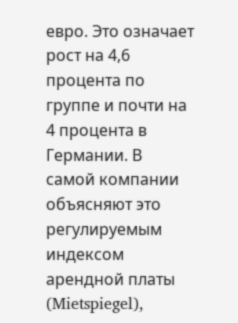евро. Это означает рост на 4,6 процента по группе и почти на 4 процента в Германии. В самой компании объясняют это регулируемым индексом арендной платы (Mietspiegel),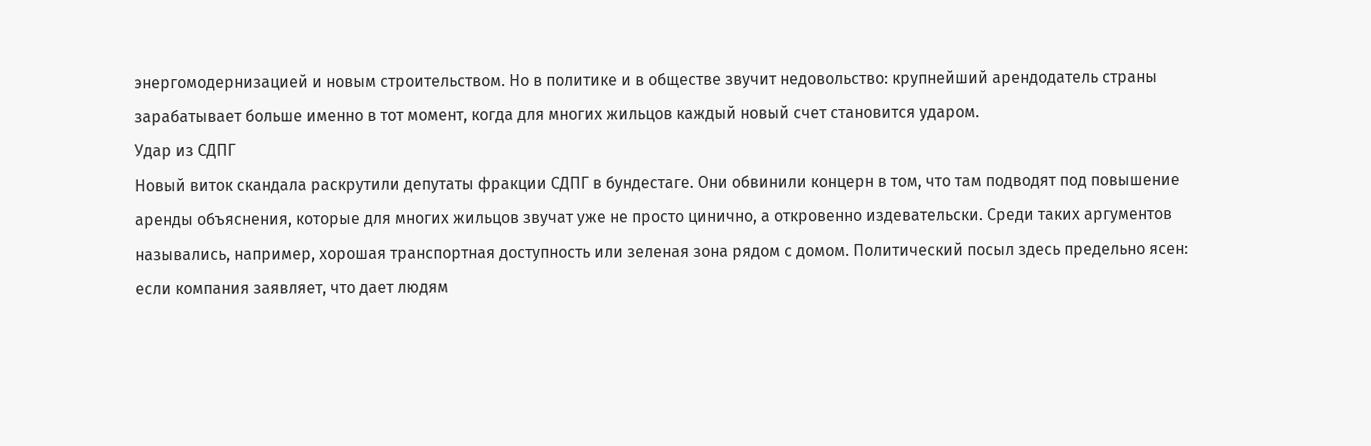энергомодернизацией и новым строительством. Но в политике и в обществе звучит недовольство: крупнейший арендодатель страны зарабатывает больше именно в тот момент, когда для многих жильцов каждый новый счет становится ударом.
Удар из СДПГ
Новый виток скандала раскрутили депутаты фракции СДПГ в бундестаге. Они обвинили концерн в том, что там подводят под повышение аренды объяснения, которые для многих жильцов звучат уже не просто цинично, а откровенно издевательски. Среди таких аргументов назывались, например, хорошая транспортная доступность или зеленая зона рядом с домом. Политический посыл здесь предельно ясен: если компания заявляет, что дает людям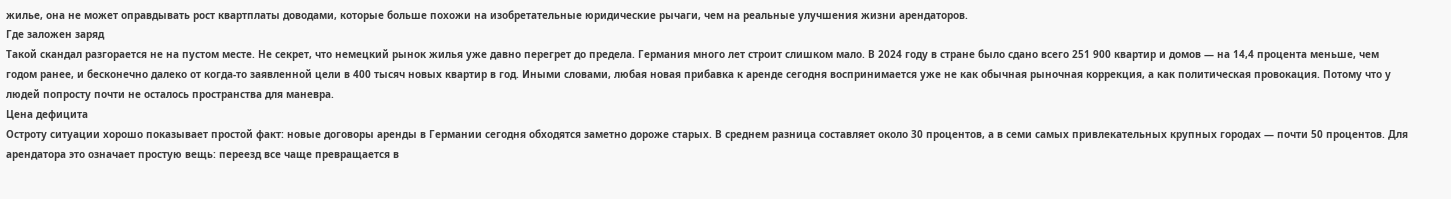жилье, она не может оправдывать рост квартплаты доводами, которые больше похожи на изобретательные юридические рычаги, чем на реальные улучшения жизни арендаторов.
Где заложен заряд
Такой скандал разгорается не на пустом месте. Не секрет, что немецкий рынок жилья уже давно перегрет до предела. Германия много лет строит слишком мало. В 2024 году в стране было сдано всего 251 900 квартир и домов — на 14,4 процента меньше, чем годом ранее, и бесконечно далеко от когда-то заявленной цели в 400 тысяч новых квартир в год. Иными словами, любая новая прибавка к аренде сегодня воспринимается уже не как обычная рыночная коррекция, а как политическая провокация. Потому что у людей попросту почти не осталось пространства для маневра.
Цена дефицита
Остроту ситуации хорошо показывает простой факт: новые договоры аренды в Германии сегодня обходятся заметно дороже старых. В среднем разница составляет около 30 процентов, а в семи самых привлекательных крупных городах — почти 50 процентов. Для арендатора это означает простую вещь: переезд все чаще превращается в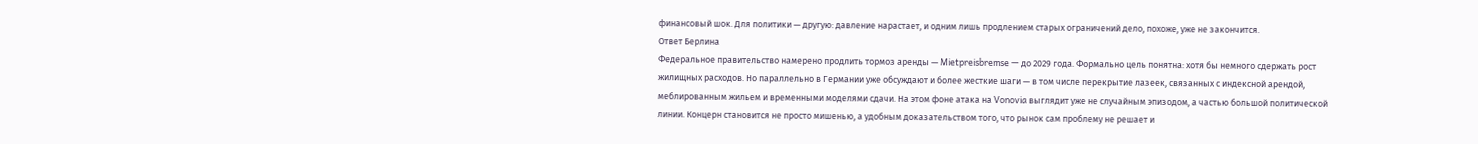финансовый шок. Для политики — другую: давление нарастает, и одним лишь продлением старых ограничений дело, похоже, уже не закончится.
Ответ Берлина
Федеральное правительство намерено продлить тормоз аренды — Mietpreisbremse — до 2029 года. Формально цель понятна: хотя бы немного сдержать рост жилищных расходов. Но параллельно в Германии уже обсуждают и более жесткие шаги — в том числе перекрытие лазеек, связанных с индексной арендой, меблированным жильем и временными моделями сдачи. На этом фоне атака на Vonovia выглядит уже не случайным эпизодом, а частью большой политической линии. Концерн становится не просто мишенью, а удобным доказательством того, что рынок сам проблему не решает и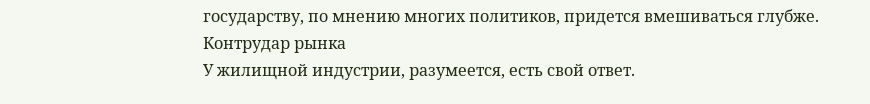государству, по мнению многих политиков, придется вмешиваться глубже.
Контрудар рынка
У жилищной индустрии, разумеется, есть свой ответ.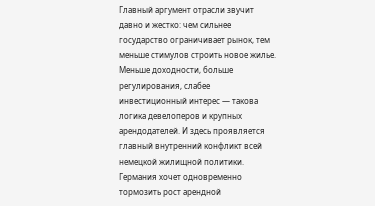Главный аргумент отрасли звучит давно и жестко: чем сильнее государство ограничивает рынок, тем меньше стимулов строить новое жилье. Меньше доходности, больше регулирования, слабее инвестиционный интерес — такова логика девелоперов и крупных арендодателей. И здесь проявляется главный внутренний конфликт всей немецкой жилищной политики. Германия хочет одновременно тормозить рост арендной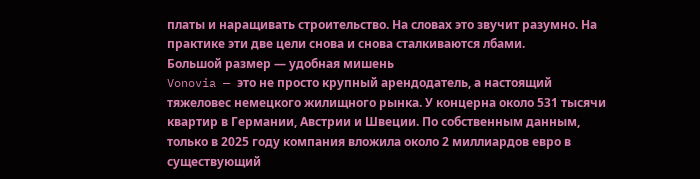платы и наращивать строительство. На словах это звучит разумно. На практике эти две цели снова и снова сталкиваются лбами.
Большой размер — удобная мишень
Vonovia — это не просто крупный арендодатель, а настоящий тяжеловес немецкого жилищного рынка. У концерна около 531 тысячи квартир в Германии, Австрии и Швеции. По собственным данным, только в 2025 году компания вложила около 2 миллиардов евро в существующий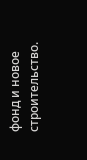фонд и новое строительство.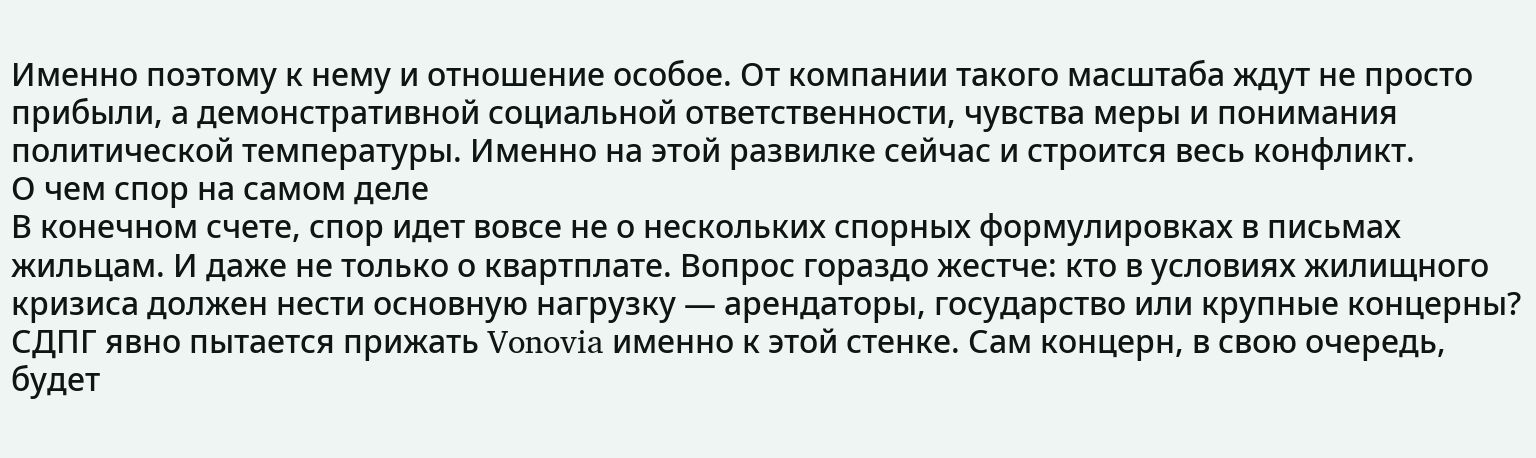Именно поэтому к нему и отношение особое. От компании такого масштаба ждут не просто прибыли, а демонстративной социальной ответственности, чувства меры и понимания политической температуры. Именно на этой развилке сейчас и строится весь конфликт.
О чем спор на самом деле
В конечном счете, спор идет вовсе не о нескольких спорных формулировках в письмах жильцам. И даже не только о квартплате. Вопрос гораздо жестче: кто в условиях жилищного кризиса должен нести основную нагрузку — арендаторы, государство или крупные концерны? СДПГ явно пытается прижать Vonovia именно к этой стенке. Сам концерн, в свою очередь, будет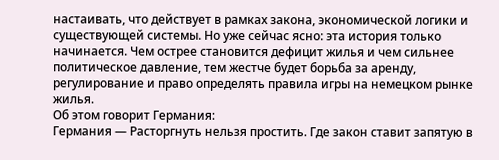настаивать, что действует в рамках закона, экономической логики и существующей системы. Но уже сейчас ясно: эта история только начинается. Чем острее становится дефицит жилья и чем сильнее политическое давление, тем жестче будет борьба за аренду, регулирование и право определять правила игры на немецком рынке жилья.
Об этом говорит Германия:
Германия — Расторгнуть нельзя простить. Где закон ставит запятую в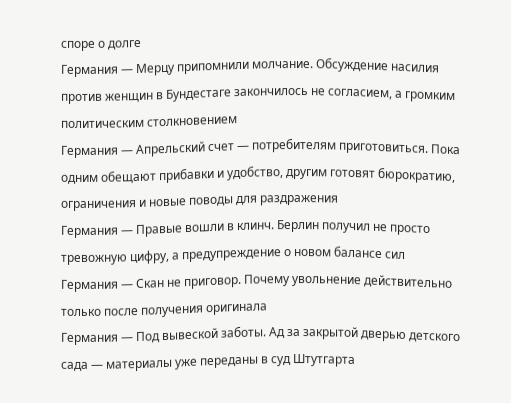споре о долге
Германия — Мерцу припомнили молчание. Обсуждение насилия против женщин в Бундестаге закончилось не согласием, а громким политическим столкновением
Германия — Апрельский счет — потребителям приготовиться. Пока одним обещают прибавки и удобство, другим готовят бюрократию, ограничения и новые поводы для раздражения
Германия — Правые вошли в клинч. Берлин получил не просто тревожную цифру, а предупреждение о новом балансе сил
Германия — Скан не приговор. Почему увольнение действительно только после получения оригинала
Германия — Под вывеской заботы. Ад за закрытой дверью детского сада — материалы уже переданы в суд Штутгарта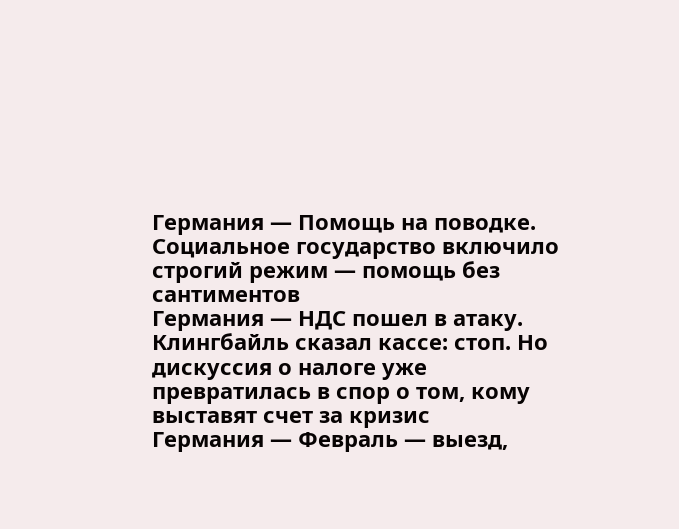Германия — Помощь на поводке. Социальное государство включило строгий режим — помощь без сантиментов
Германия — НДС пошел в атаку. Клингбайль сказал кассе: стоп. Но дискуссия о налоге уже превратилась в спор о том, кому выставят счет за кризис
Германия — Февраль — выезд,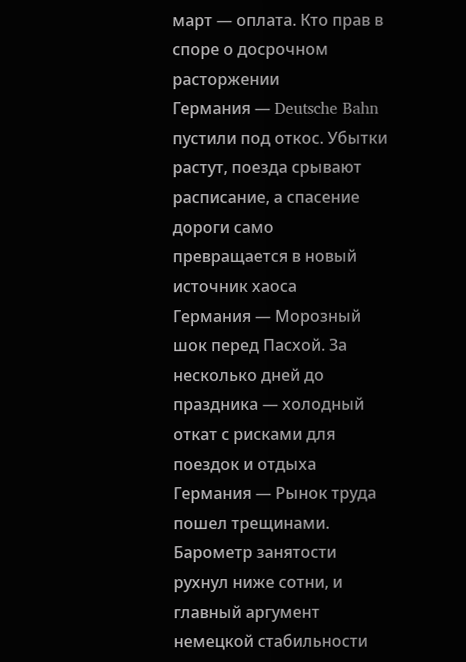март — оплата. Кто прав в споре о досрочном расторжении
Германия — Deutsche Bahn пустили под откос. Убытки растут, поезда срывают расписание, а спасение дороги само превращается в новый источник хаоса
Германия — Морозный шок перед Пасхой. За несколько дней до праздника — холодный откат с рисками для поездок и отдыха
Германия — Рынок труда пошел трещинами. Барометр занятости рухнул ниже сотни, и главный аргумент немецкой стабильности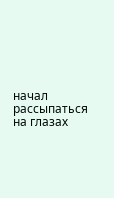начал рассыпаться на глазах